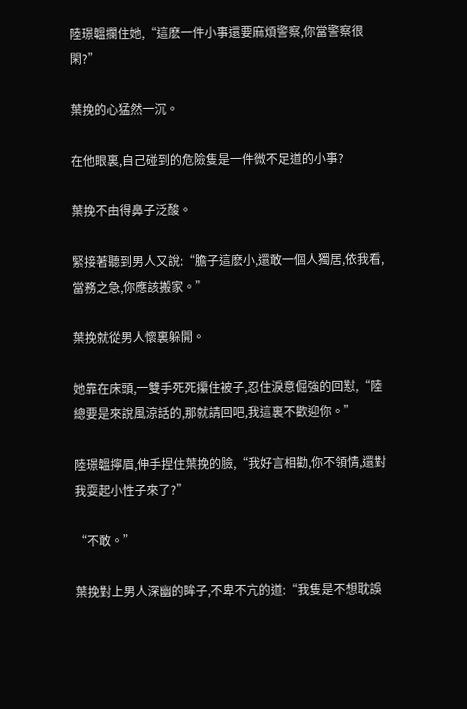陸璟韞攔住她,“這麽一件小事還要麻煩警察,你當警察很閑?”

葉挽的心猛然一沉。

在他眼裏,自己碰到的危險隻是一件微不足道的小事?

葉挽不由得鼻子泛酸。

緊接著聽到男人又說:“膽子這麽小,還敢一個人獨居,依我看,當務之急,你應該搬家。”

葉挽就從男人懷裏躲開。

她靠在床頭,一雙手死死攥住被子,忍住淚意倔強的回懟,“陸總要是來說風涼話的,那就請回吧,我這裏不歡迎你。”

陸璟韞擰眉,伸手捏住葉挽的臉,“我好言相勸,你不領情,還對我耍起小性子來了?”

“不敢。”

葉挽對上男人深幽的眸子,不卑不亢的道:“我隻是不想耽誤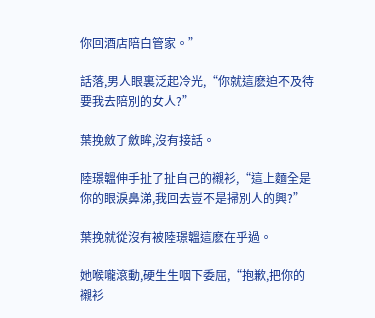你回酒店陪白管家。”

話落,男人眼裏泛起冷光,“你就這麽迫不及待要我去陪別的女人?”

葉挽斂了斂眸,沒有接話。

陸璟韞伸手扯了扯自己的襯衫,“這上麵全是你的眼淚鼻涕,我回去豈不是掃別人的興?”

葉挽就從沒有被陸璟韞這麽在乎過。

她喉嚨滾動,硬生生咽下委屈,“抱歉,把你的襯衫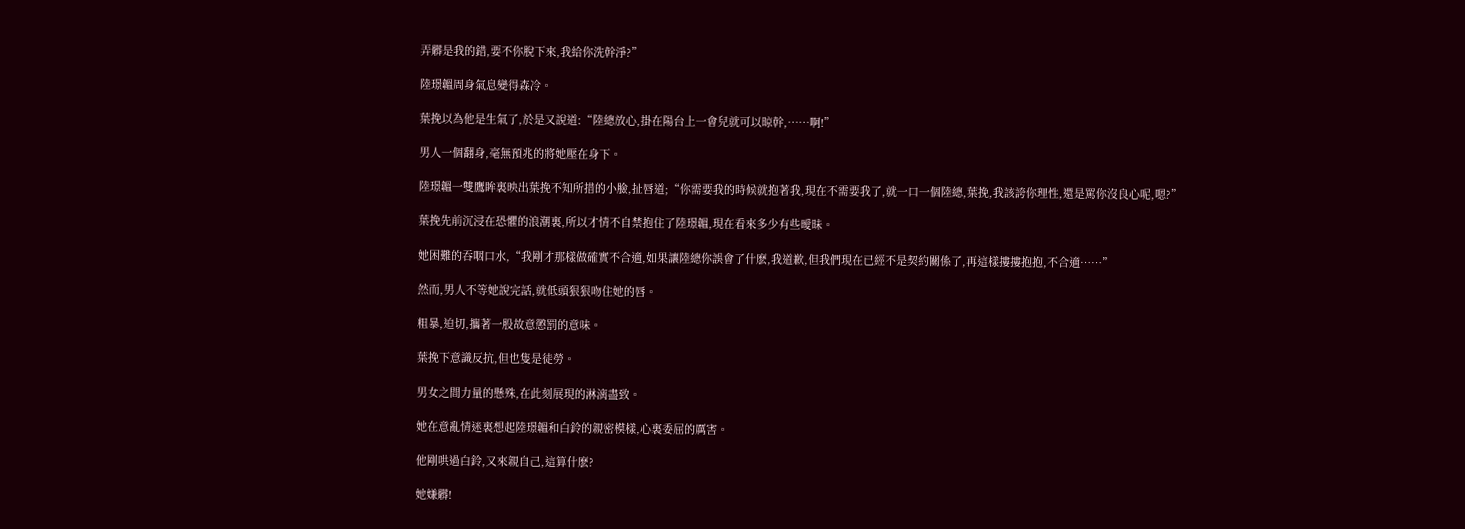弄髒是我的錯,要不你脫下來,我給你洗幹淨?”

陸璟韞周身氣息變得森冷。

葉挽以為他是生氣了,於是又說道:“陸總放心,掛在陽台上一會兒就可以晾幹,……啊!”

男人一個翻身,毫無預兆的將她壓在身下。

陸璟韞一雙鷹眸裏映出葉挽不知所措的小臉,扯唇道;“你需要我的時候就抱著我,現在不需要我了,就一口一個陸總,葉挽,我該誇你理性,還是罵你沒良心呢,嗯?”

葉挽先前沉浸在恐懼的浪潮裏,所以才情不自禁抱住了陸璟韞,現在看來多少有些曖昧。

她困難的吞咽口水,“我剛才那樣做確實不合適,如果讓陸總你誤會了什麽,我道歉,但我們現在已經不是契約關係了,再這樣摟摟抱抱,不合適……”

然而,男人不等她說完話,就低頭狠狠吻住她的唇。

粗暴,迫切,攜著一股故意懲罰的意味。

葉挽下意識反抗,但也隻是徒勞。

男女之間力量的懸殊,在此刻展現的淋漓盡致。

她在意亂情迷裏想起陸璟韞和白鈴的親密模樣,心裏委屈的厲害。

他剛哄過白鈴,又來親自己,這算什麽?

她嫌髒!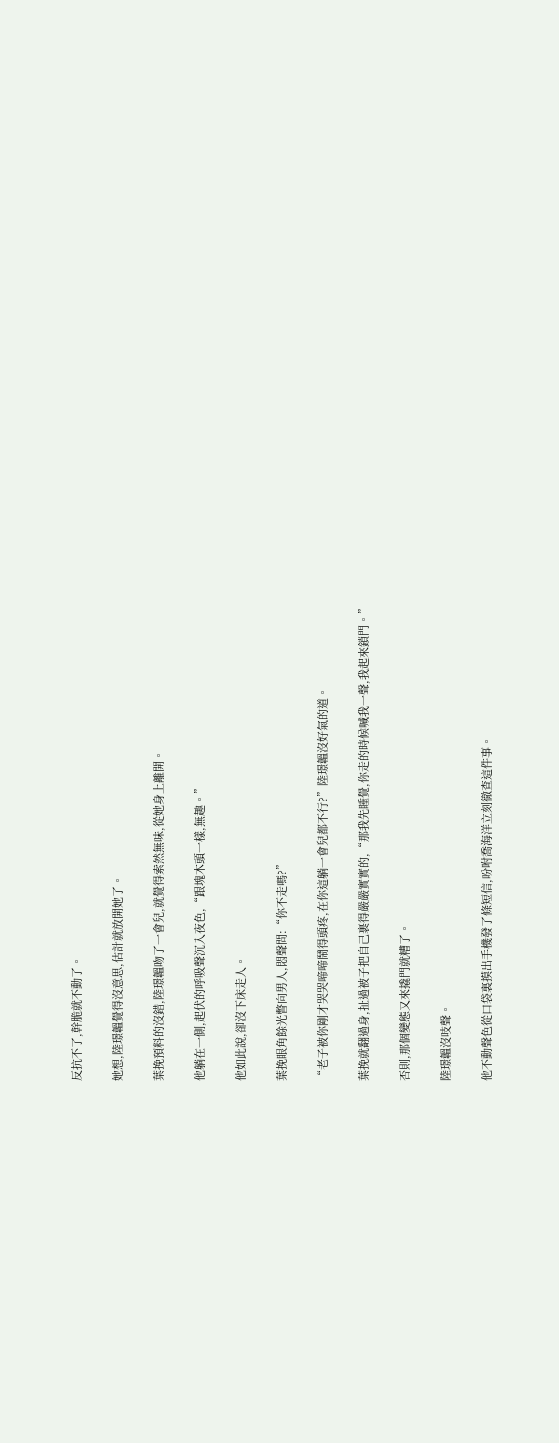反抗不了,幹脆就不動了。

她想,陸璟韞覺得沒意思,估計就放開她了。

葉挽預料的沒錯,陸璟韞吻了一會兒,就覺得索然無味,從她身上離開。

他躺在一側,起伏的呼吸聲沉入夜色,“跟塊木頭一樣,無趣。”

他如此說,卻沒下床走人。

葉挽眼角餘光瞥向男人,悶聲問:“你不走嗎?”

“老子被你剛才哭哭啼啼鬧得頭疼,在你這躺一會兒都不行?”陸璟韞沒好氣的道。

葉挽就翻過身,扯過被子把自己裹得嚴嚴實實的,“那我先睡覺,你走的時候喊我一聲,我起來鎖門。”

否則,那個變態又來撬門就糟了。

陸璟韞沒吱聲。

他不動聲色從口袋裏摸出手機發了條短信,吩咐喬海洋立刻徹查這件事。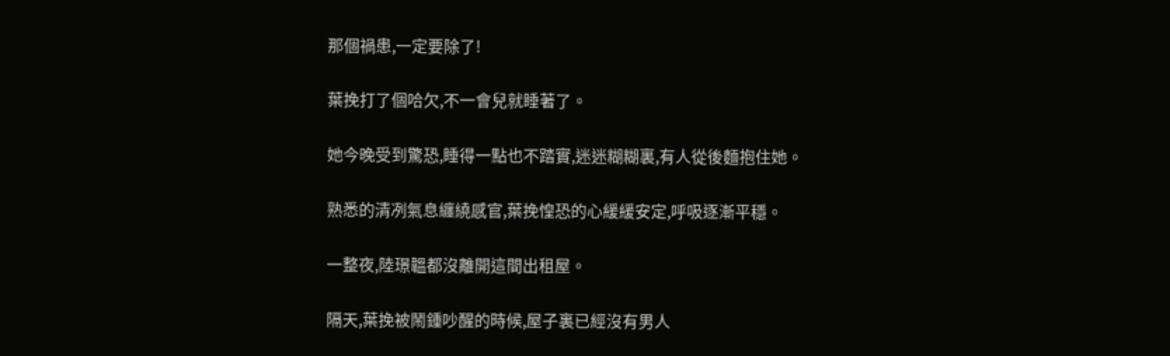那個禍患,一定要除了!

葉挽打了個哈欠,不一會兒就睡著了。

她今晚受到驚恐,睡得一點也不踏實,迷迷糊糊裏,有人從後麵抱住她。

熟悉的清冽氣息纏繞感官,葉挽惶恐的心緩緩安定,呼吸逐漸平穩。

一整夜,陸璟韞都沒離開這間出租屋。

隔天,葉挽被鬧鍾吵醒的時候,屋子裏已經沒有男人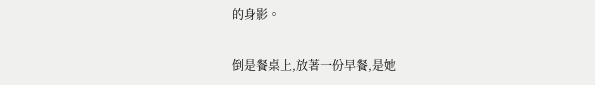的身影。

倒是餐桌上,放著一份早餐,是她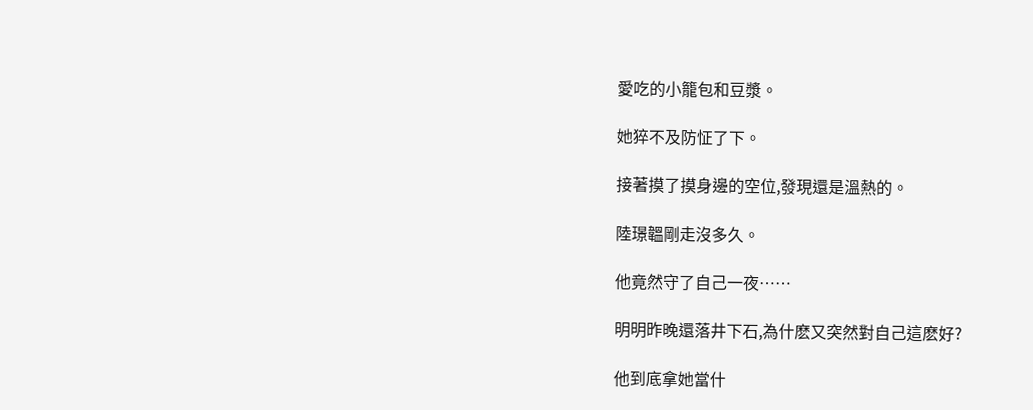愛吃的小籠包和豆漿。

她猝不及防怔了下。

接著摸了摸身邊的空位,發現還是溫熱的。

陸璟韞剛走沒多久。

他竟然守了自己一夜……

明明昨晚還落井下石,為什麽又突然對自己這麽好?

他到底拿她當什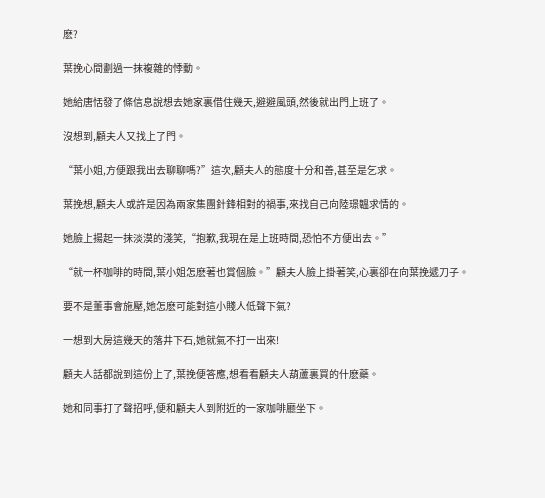麽?

葉挽心間劃過一抹複雜的悸動。

她給唐恬發了條信息說想去她家裏借住幾天,避避風頭,然後就出門上班了。

沒想到,顧夫人又找上了門。

“葉小姐,方便跟我出去聊聊嗎?”這次,顧夫人的態度十分和善,甚至是乞求。

葉挽想,顧夫人或許是因為兩家集團針鋒相對的禍事,來找自己向陸璟韞求情的。

她臉上揚起一抹淡漠的淺笑,“抱歉,我現在是上班時間,恐怕不方便出去。”

“就一杯咖啡的時間,葉小姐怎麽著也賞個臉。”顧夫人臉上掛著笑,心裏卻在向葉挽遞刀子。

要不是董事會施壓,她怎麽可能對這小賤人低聲下氣?

一想到大房這幾天的落井下石,她就氣不打一出來!

顧夫人話都說到這份上了,葉挽便答應,想看看顧夫人葫蘆裏買的什麽藥。

她和同事打了聲招呼,便和顧夫人到附近的一家咖啡廳坐下。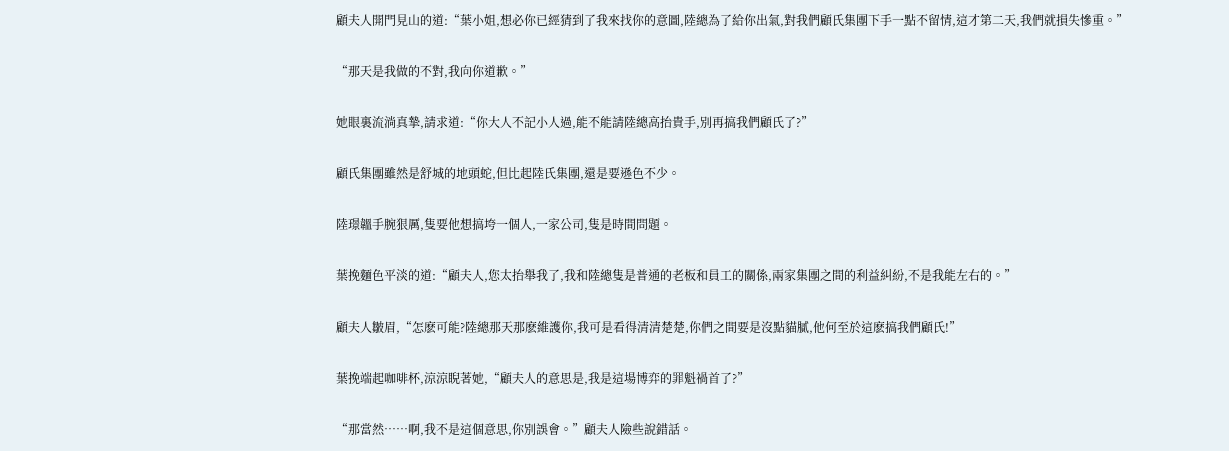顧夫人開門見山的道:“葉小姐,想必你已經猜到了我來找你的意圖,陸總為了給你出氣,對我們顧氏集團下手一點不留情,這才第二天,我們就損失慘重。”

“那天是我做的不對,我向你道歉。”

她眼裏流淌真摯,請求道:“你大人不記小人過,能不能請陸總高抬貴手,別再搞我們顧氏了?”

顧氏集團雖然是舒城的地頭蛇,但比起陸氏集團,還是要遜色不少。

陸璟韞手腕狠厲,隻要他想搞垮一個人,一家公司,隻是時間問題。

葉挽麵色平淡的道:“顧夫人,您太抬舉我了,我和陸總隻是普通的老板和員工的關係,兩家集團之間的利益糾紛,不是我能左右的。”

顧夫人皺眉,“怎麽可能?陸總那天那麽維護你,我可是看得清清楚楚,你們之間要是沒點貓膩,他何至於這麽搞我們顧氏!”

葉挽端起咖啡杯,涼涼睨著她,“顧夫人的意思是,我是這場博弈的罪魁禍首了?”

“那當然……啊,我不是這個意思,你別誤會。”顧夫人險些說錯話。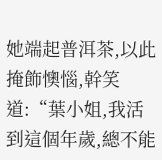她端起普洱茶,以此掩飾懊惱,幹笑道:“葉小姐,我活到這個年歲,總不能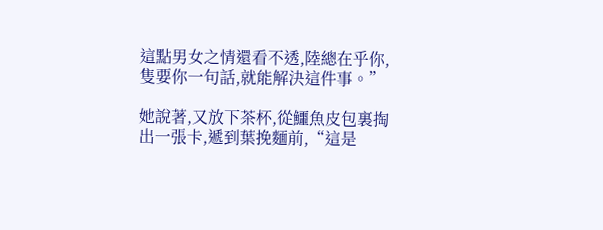這點男女之情還看不透,陸總在乎你,隻要你一句話,就能解決這件事。”

她說著,又放下茶杯,從鱷魚皮包裏掏出一張卡,遞到葉挽麵前,“這是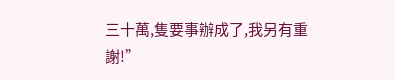三十萬,隻要事辦成了,我另有重謝!”